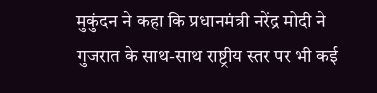मुकुंदन ने कहा कि प्रधानमंत्री नरेंद्र मोदी ने गुजरात के साथ-साथ राष्ट्रीय स्तर पर भी कई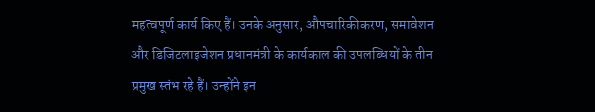महत्वपूर्ण कार्य किए हैं। उनके अनुसार, औपचारिकीकरण, समावेशन और डिजिटलाइजेशन प्रधानमंत्री के कार्यकाल की उपलब्धियों के तीन प्रमुख स्तंभ रहे हैं। उन्होंने इन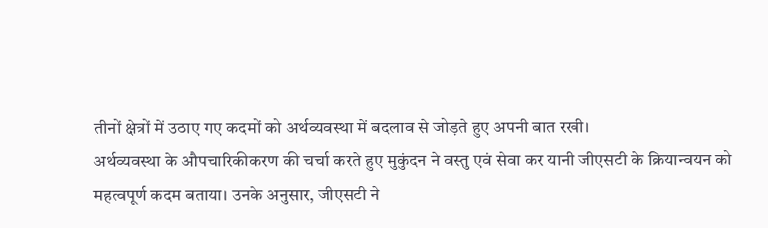तीनों क्षेत्रों में उठाए गए कदमों को अर्थव्यवस्था में बदलाव से जोड़ते हुए अपनी बात रखी।
अर्थव्यवस्था के औपचारिकीकरण की चर्चा करते हुए मुकुंदन ने वस्तु एवं सेवा कर यानी जीएसटी के क्रियान्वयन को महत्वपूर्ण कदम बताया। उनके अनुसार, जीएसटी ने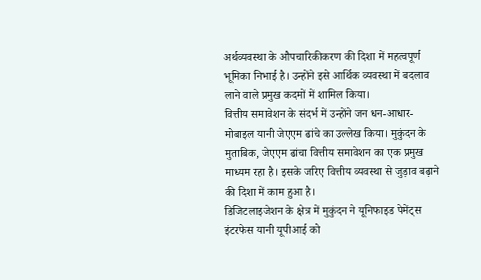अर्थव्यवस्था के औपचारिकीकरण की दिशा में महत्वपूर्ण भूमिका निभाई है। उन्होंने इसे आर्थिक व्यवस्था में बदलाव लाने वाले प्रमुख कदमों में शामिल किया।
वित्तीय समावेशन के संदर्भ में उन्होंने जन धन-आधार-मोबाइल यानी जेएएम ढांचे का उल्लेख किया। मुकुंदन के मुताबिक, जेएएम ढांचा वित्तीय समावेशन का एक प्रमुख माध्यम रहा है। इसके जरिए वित्तीय व्यवस्था से जुड़ाव बढ़ाने की दिशा में काम हुआ है।
डिजिटलाइजेशन के क्षेत्र में मुकुंदन ने यूनिफाइड पेमेंट्स इंटरफेस यानी यूपीआई को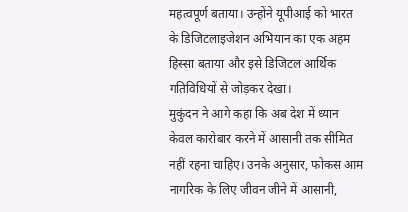महत्वपूर्ण बताया। उन्होंने यूपीआई को भारत के डिजिटलाइजेशन अभियान का एक अहम हिस्सा बताया और इसे डिजिटल आर्थिक गतिविधियों से जोड़कर देखा।
मुकुंदन ने आगे कहा कि अब देश में ध्यान केवल कारोबार करने में आसानी तक सीमित नहीं रहना चाहिए। उनके अनुसार, फोकस आम नागरिक के लिए जीवन जीने में आसानी,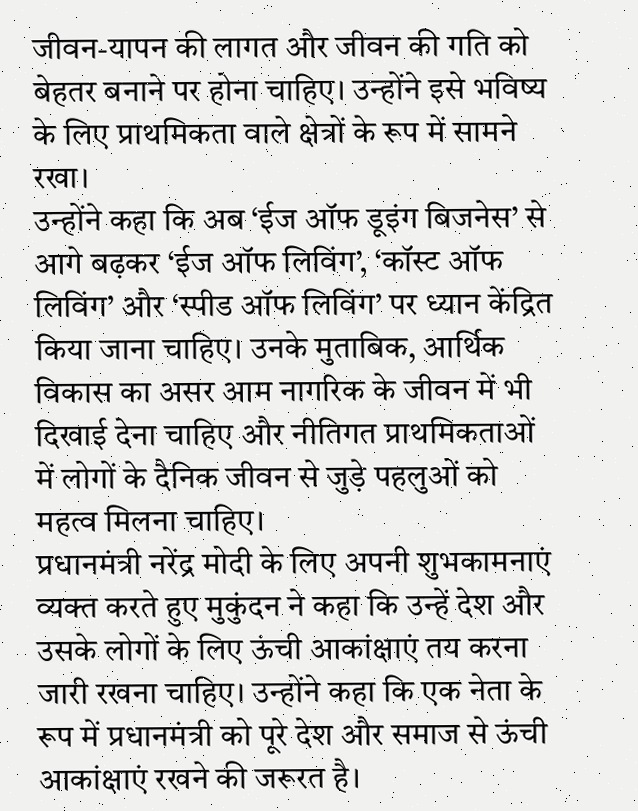जीवन-यापन की लागत और जीवन की गति को बेहतर बनाने पर होना चाहिए। उन्होंने इसे भविष्य के लिए प्राथमिकता वाले क्षेत्रों के रूप में सामने रखा।
उन्होंने कहा कि अब ‘ईज ऑफ डूइंग बिजनेस’ से आगे बढ़कर ‘ईज ऑफ लिविंग’, ‘कॉस्ट ऑफ लिविंग’ और ‘स्पीड ऑफ लिविंग’ पर ध्यान केंद्रित किया जाना चाहिए। उनके मुताबिक, आर्थिक विकास का असर आम नागरिक के जीवन में भी दिखाई देना चाहिए और नीतिगत प्राथमिकताओं में लोगों के दैनिक जीवन से जुड़े पहलुओं को महत्व मिलना चाहिए।
प्रधानमंत्री नरेंद्र मोदी के लिए अपनी शुभकामनाएं व्यक्त करते हुए मुकुंदन ने कहा कि उन्हें देश और उसके लोगों के लिए ऊंची आकांक्षाएं तय करना जारी रखना चाहिए। उन्होंने कहा कि एक नेता के रूप में प्रधानमंत्री को पूरे देश और समाज से ऊंची आकांक्षाएं रखने की जरूरत है।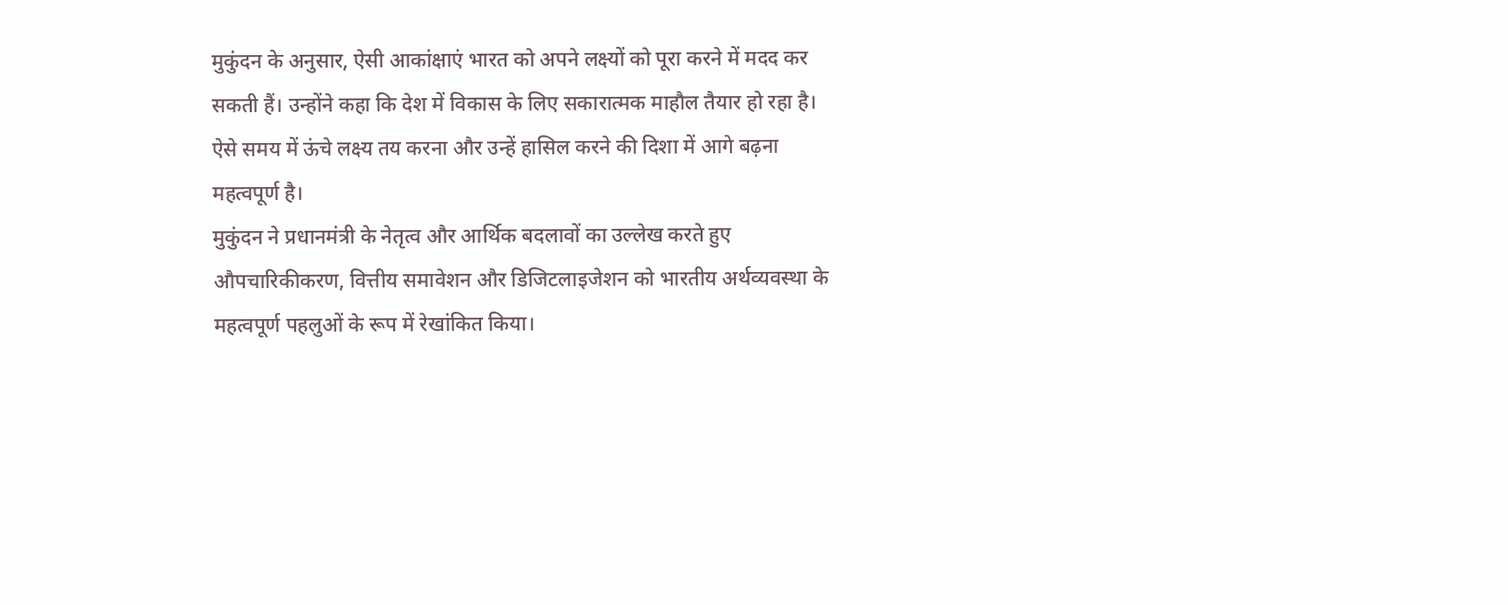मुकुंदन के अनुसार, ऐसी आकांक्षाएं भारत को अपने लक्ष्यों को पूरा करने में मदद कर सकती हैं। उन्होंने कहा कि देश में विकास के लिए सकारात्मक माहौल तैयार हो रहा है। ऐसे समय में ऊंचे लक्ष्य तय करना और उन्हें हासिल करने की दिशा में आगे बढ़ना महत्वपूर्ण है।
मुकुंदन ने प्रधानमंत्री के नेतृत्व और आर्थिक बदलावों का उल्लेख करते हुए औपचारिकीकरण, वित्तीय समावेशन और डिजिटलाइजेशन को भारतीय अर्थव्यवस्था के महत्वपूर्ण पहलुओं के रूप में रेखांकित किया।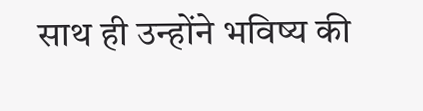साथ ही उन्होंने भविष्य की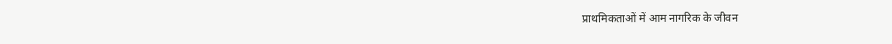प्राथमिकताओं में आम नागरिक के जीवन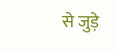से जुड़े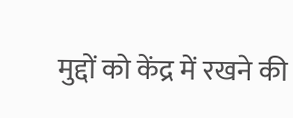मुद्दों को केंद्र में रखने की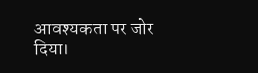आवश्यकता पर जोर दिया।